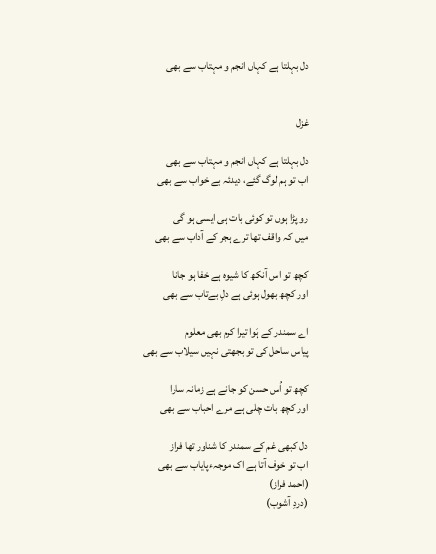دل بہلتا ہے کہاں انجم و مہتاب سے بھی


غزل

دل بہلتا ہے کہاں انجم و مہتاب سے بھی
اب تو ہم لوگ گئے، دیدئہ بے خواب سے بھی

رو پڑا ہوں تو کوئی بات ہی ایسی ہو گی
میں کہ واقف تھا ترے ہجر کے آداب سے بھی

کچھ تو اس آنکھ کا شیوہ ہے خفا ہو جانا
اور کچھ بھول ہوئی ہے دلِ بےتاب سے بھی

اے سمندر کے ہَوا تیرا کرم بھی معلوم
پیاس ساحل کی تو بجھتی نہیں سیلاب سے بھی

کچھ تو اُس حسن کو جانے ہے زمانہ سارا
اور کچھ بات چلی ہے مرے احباب سے بھی

دل کبھی غم کے سمندر کا شناور تھا فراز
اب تو خوف آتا ہے اک موجہءپایاب سے بھی
(احمد فراز)
(دردِ آشوب)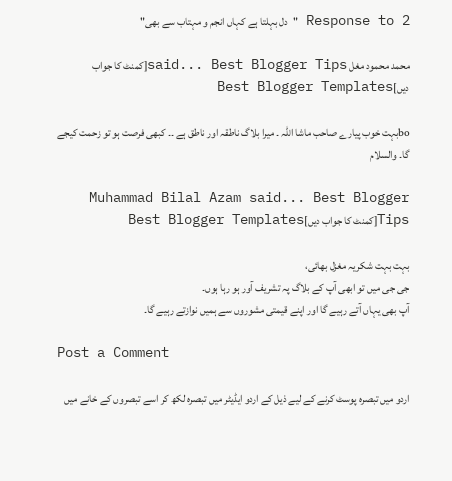2 Response to "دل بہلتا ہے کہاں انجم و مہتاب سے بھی"

محمد محمود مغل said... Best Blogger Tips[کمنٹ کا جواب دیں]Best Blogger Templates

boبہت خوب پیارے صاحب ماشا اللہ ۔ میرا بلاگ ناطقہ اور ناطق ہے ۔۔ کبھی فرصت ہو تو زحمت کیجے گا۔ والسلام

Muhammad Bilal Azam said... Best Blogger Tips[کمنٹ کا جواب دیں]Best Blogger Templates

بہت بہت شکریہ مغزل بھائی،
جی جی میں تو ابھی آپ کے بلاگ پہ تشریف آور ہو رہا ہوں۔
آپ بھی یہاں آتے رہیے گا اور اپنے قیمتی مشوروں سے ہمیں نوازتے رہیے گا۔

Post a Comment

اردو میں تبصرہ پوسٹ کرنے کے لیے ذیل کے اردو ایڈیٹر میں تبصرہ لکھ کر اسے تبصروں کے خانے میں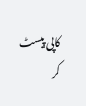کاپی پیسٹ کر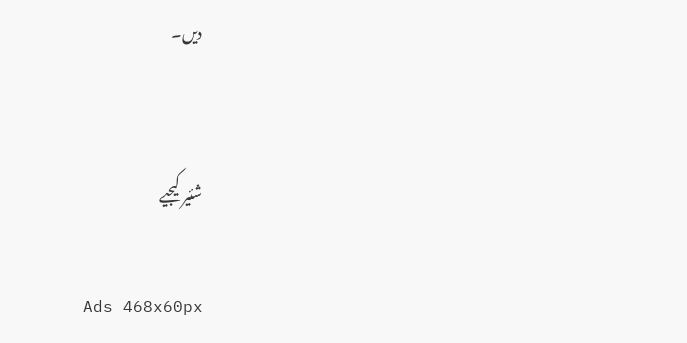دیں۔


شئیر کیجیے

Ads 468x60px